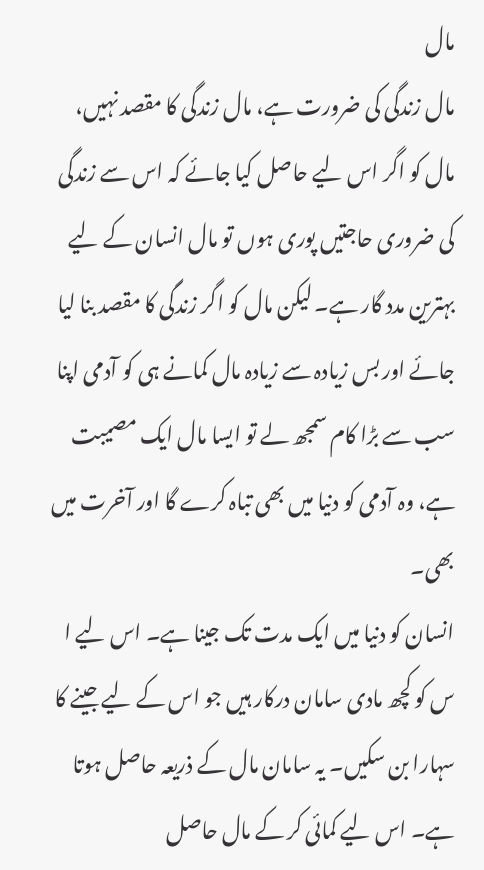مال
مال زندگی کی ضرورت ہے، مال زندگی کا مقصد نہیں، مال کو اگر اس لیے حاصل کیا جائے کہ اس سے زندگی کی ضروری حاجتیں پوری ہوں تو مال انسان کے لیے بہترین مدد گار ہے۔ لیکن مال کو اگر زندگی کا مقصد بنا لیا جائے اور بس زیادہ سے زیادہ مال کمانے ہی کو آدمی اپنا سب سے بڑا کام سمجھ لے تو ایسا مال ایک مصیبت ہے، وہ آدمی کو دنیا میں بھی تباہ کرے گا اور آخرت میں بھی۔
انسان کو دنیا میں ایک مدت تک جینا ہے۔ اس لیے ا س کو کچھ مادی سامان درکار ہیں جو اس کے لیے جینے کا سہارا بن سکیں۔ یہ سامان مال کے ذریعہ حاصل ہوتا ہے۔ اس لیے کمائی کر کے مال حاصل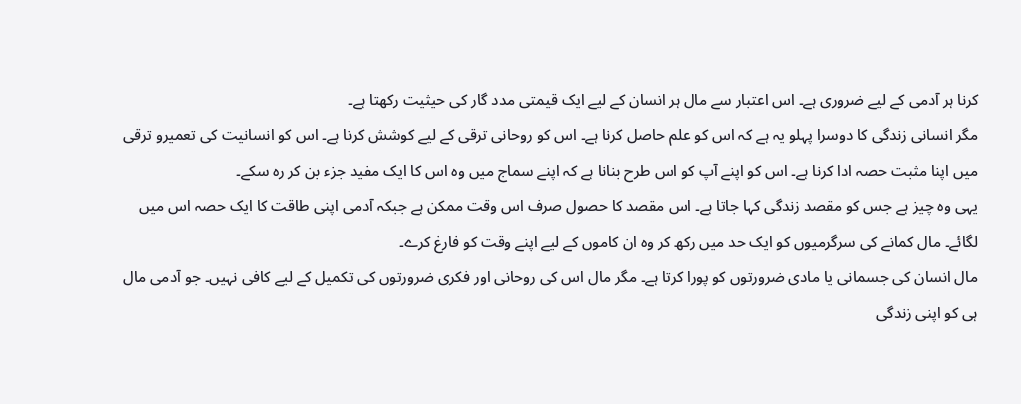کرنا ہر آدمی کے لیے ضروری ہے۔ اس اعتبار سے مال ہر انسان کے لیے ایک قیمتی مدد گار کی حیثیت رکھتا ہے۔
مگر انسانی زندگی کا دوسرا پہلو یہ ہے کہ اس کو علم حاصل کرنا ہے۔ اس کو روحانی ترقی کے لیے کوشش کرنا ہے۔ اس کو انسانیت کی تعمیرو ترقی میں اپنا مثبت حصہ ادا کرنا ہے۔ اس کو اپنے آپ کو اس طرح بنانا ہے کہ اپنے سماج میں وہ اس کا ایک مفید جزء بن کر رہ سکے۔
یہی وہ چیز ہے جس کو مقصد زندگی کہا جاتا ہے۔ اس مقصد کا حصول صرف اس وقت ممکن ہے جبکہ آدمی اپنی طاقت کا ایک حصہ اس میں لگائے۔ مال کمانے کی سرگرمیوں کو ایک حد میں رکھ کر وہ ان کاموں کے لیے اپنے وقت کو فارغ کرے۔
مال انسان کی جسمانی یا مادی ضرورتوں کو پورا کرتا ہے۔ مگر مال اس کی روحانی اور فکری ضرورتوں کی تکمیل کے لیے کافی نہیں۔ جو آدمی مال ہی کو اپنی زندگی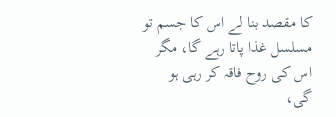کا مقصد بنا لے اس کا جسم تو مسلسل غذا پاتا رہے گا، مگر اس کی روح فاقہ کر رہی ہو گی،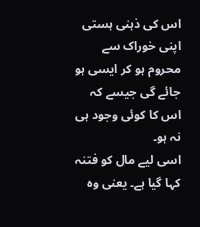اس کی ذہنی ہستی اپنی خوراک سے محروم ہو کر ایسی ہو جائے گی جیسے کہ اس کا کوئی وجود ہی نہ ہو۔
اسی لیے مال کو فتنہ کہا گیا ہے۔ یعنی وہ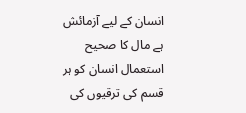انسان کے لیے آزمائش ہے مال کا صحیح استعمال انسان کو ہر قسم کی ترقیوں کی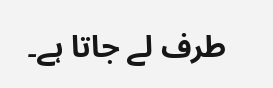طرف لے جاتا ہے۔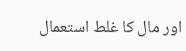اور مال کا غلط استعمال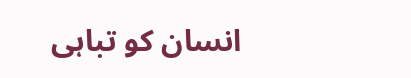انسان کو تباہی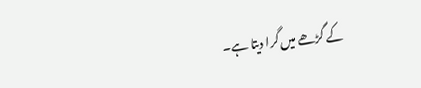کے گڑھے میں گرا دیتا ہے۔